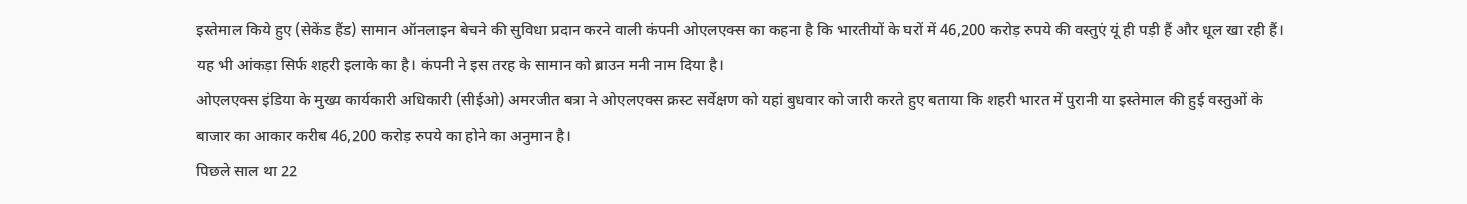इस्तेमाल किये हुए (सेकेंड हैंड) सामान ऑनलाइन बेचने की सुविधा प्रदान करने वाली कंपनी ओएलएक्स का कहना है कि भारतीयों के घरों में 46,200 करोड़ रुपये की वस्तुएं यूं ही पड़ी हैं और धूल खा रही हैं। यह भी आंकड़ा सिर्फ शहरी इलाके का है। कंपनी ने इस तरह के सामान को ब्राउन मनी नाम दिया है।
ओएलएक्स इंडिया के मुख्य कार्यकारी अधिकारी (सीईओ) अमरजीत बत्रा ने ओएलएक्स क्रस्ट सर्वेक्षण को यहां बुधवार को जारी करते हुए बताया कि शहरी भारत में पुरानी या इस्तेमाल की हुई वस्तुओं के बाजार का आकार करीब 46,200 करोड़ रुपये का होने का अनुमान है।
पिछले साल था 22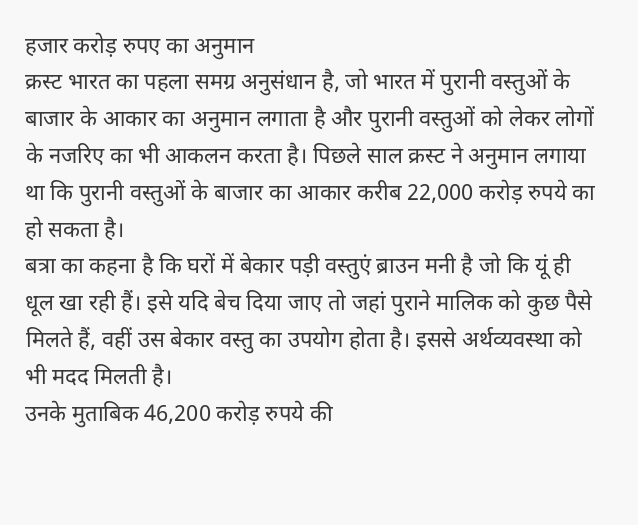हजार करोड़ रुपए का अनुमान
क्रस्ट भारत का पहला समग्र अनुसंधान है, जो भारत में पुरानी वस्तुओं के बाजार के आकार का अनुमान लगाता है और पुरानी वस्तुओं को लेकर लोगों के नजरिए का भी आकलन करता है। पिछले साल क्रस्ट ने अनुमान लगाया था कि पुरानी वस्तुओं के बाजार का आकार करीब 22,000 करोड़ रुपये का हो सकता है।
बत्रा का कहना है कि घरों में बेकार पड़ी वस्तुएं ब्राउन मनी है जो कि यूं ही धूल खा रही हैं। इसे यदि बेच दिया जाए तो जहां पुराने मालिक को कुछ पैसे मिलते हैं, वहीं उस बेकार वस्तु का उपयोग होता है। इससे अर्थव्यवस्था को भी मदद मिलती है।
उनके मुताबिक 46,200 करोड़ रुपये की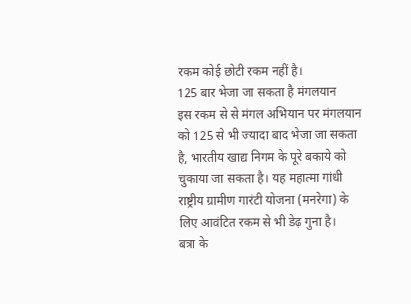रकम कोई छोटी रकम नहीं है।
125 बार भेजा जा सकता है मंगलयान
इस रकम से से मंगल अभियान पर मंगलयान को 125 से भी ज्यादा बाद भेजा जा सकता है, भारतीय खाद्य निगम के पूरे बकाये को चुकाया जा सकता है। यह महात्मा गांधी राष्ट्रीय ग्रामीण गारंटी योजना (मनरेगा) के लिए आवंटित रकम से भी डेढ़ गुना है।
बत्रा के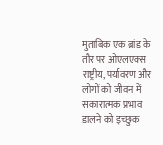मुताबिक एक ब्रांड के तौर पर ओएलएक्स राष्ट्रीय, पर्यावरण और लोगों को जीवन में सकारात्मक प्रभाव डालने को इच्छुक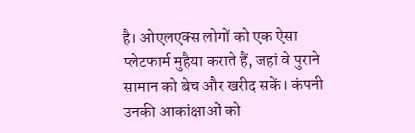है। ओएलएक्स लोगों को एक ऐसा प्लेटफार्म मुहैया कराते हैं, जहां वे पुराने सामान को बेच और खरीद सकें। कंपनी उनकी आकांक्षाओं को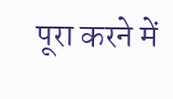पूरा करने में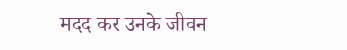मदद कर उनके जीवन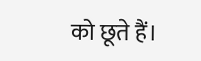को छूते हैं।